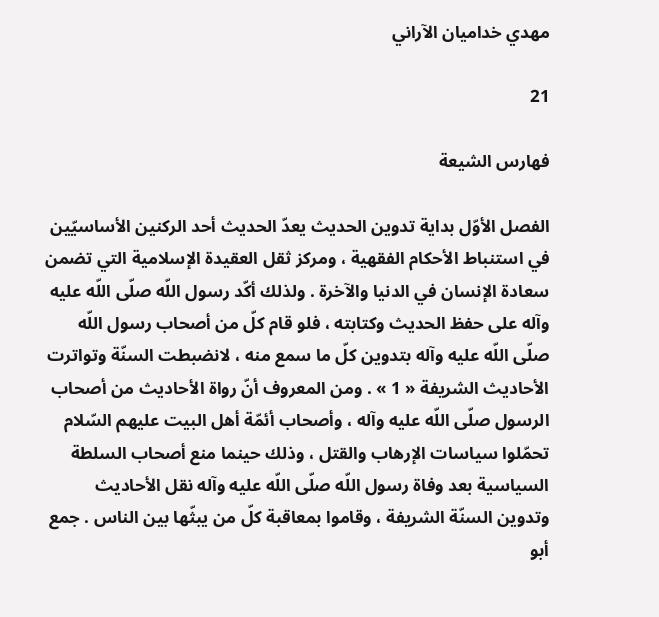مهدي خداميان الآراني

21

فهارس الشيعة

الفصل الأوّل بداية تدوين الحديث يعدّ الحديث أحد الركنين الأساسيّين في استنباط الأحكام الفقهية ، ومركز ثقل العقيدة الإسلامية التي تضمن سعادة الإنسان في الدنيا والآخرة . ولذلك أكّد رسول اللّه صلّى اللّه عليه وآله على حفظ الحديث وكتابته ، فلو قام كلّ من أصحاب رسول اللّه صلّى اللّه عليه وآله بتدوين كلّ ما سمع منه ، لانضبطت السنّة وتواترت الأحاديث الشريفة « 1 » . ومن المعروف أنّ رواة الأحاديث من أصحاب الرسول صلّى اللّه عليه وآله ، وأصحاب أئمّة أهل البيت عليهم السّلام تحمّلوا سياسات الإرهاب والقتل ، وذلك حينما منع أصحاب السلطة السياسية بعد وفاة رسول اللّه صلّى اللّه عليه وآله نقل الأحاديث وتدوين السنّة الشريفة ، وقاموا بمعاقبة كلّ من يبثّها بين الناس . جمع أبو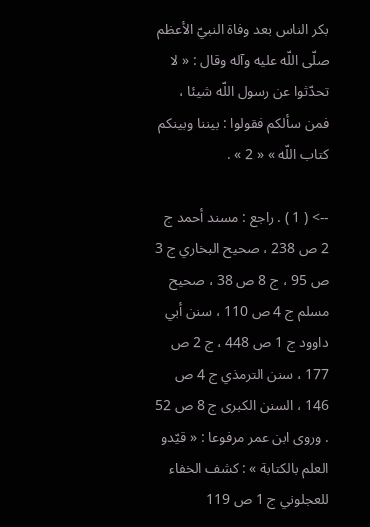بكر الناس بعد وفاة النبيّ الأعظم صلّى اللّه عليه وآله وقال : « لا تحدّثوا عن رسول اللّه شيئا ، فمن سألكم فقولوا : بيننا وبينكم كتاب اللّه » « 2 » .

--> ( 1 ) . راجع : مسند أحمد ج 2 ص 238 ، صحيح البخاري ج 3 ص 95 ، ج 8 ص 38 ، صحيح مسلم ج 4 ص 110 ، سنن أبي داوود ج 1 ص 448 ، ج 2 ص 177 ، سنن الترمذي ج 4 ص 146 ، السنن الكبرى ج 8 ص 52 . وروى ابن عمر مرفوعا : « قيّدو العلم بالكتابة » : كشف الخفاء للعجلوني ج 1 ص 119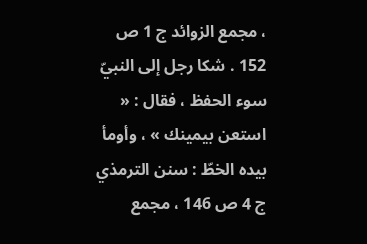، مجمع الزوائد ج 1 ص 152 . شكا رجل إلى النبيّ سوء الحفظ ، فقال : « استعن بيمينك » ، وأومأ بيده الخطّ : سنن الترمذي ج 4 ص 146 ، مجمع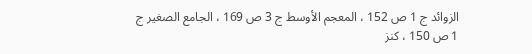الزوائد ج 1 ص 152 ، المعجم الأوسط ج 3 ص 169 ، الجامع الصغير ج 1 ص 150 ، كنز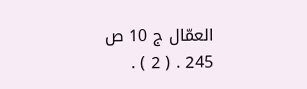العمّال ج 10 ص 245 . ( 2 ) .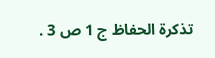تذكرة الحفاظ ج 1 ص 3 .